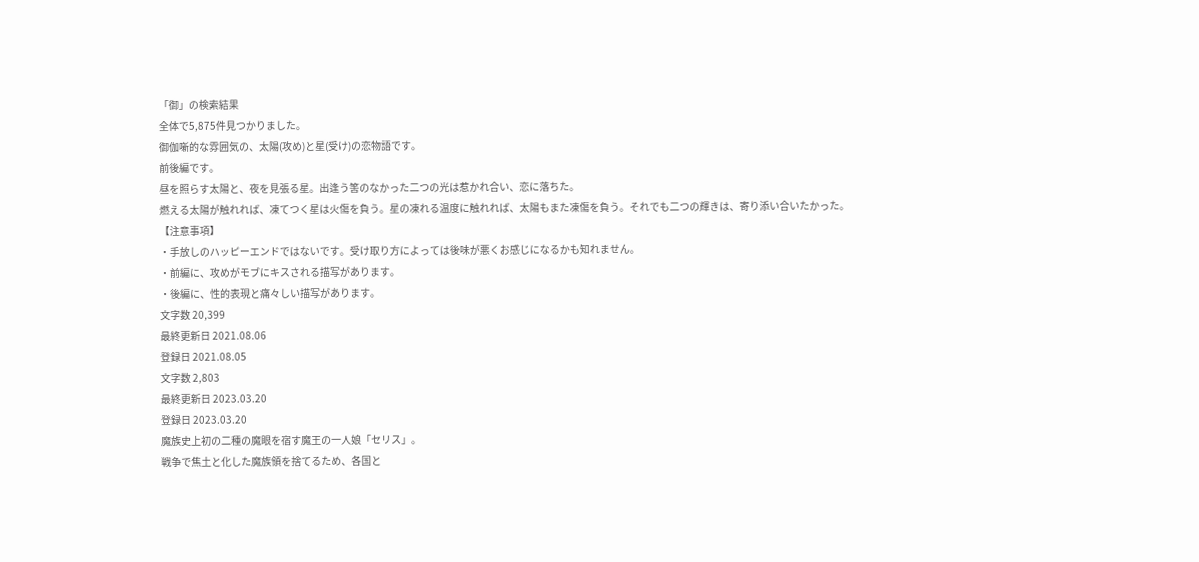「御」の検索結果
全体で5,875件見つかりました。
御伽噺的な雰囲気の、太陽(攻め)と星(受け)の恋物語です。
前後編です。
昼を照らす太陽と、夜を見張る星。出逢う筈のなかった二つの光は惹かれ合い、恋に落ちた。
燃える太陽が触れれば、凍てつく星は火傷を負う。星の凍れる温度に触れれば、太陽もまた凍傷を負う。それでも二つの輝きは、寄り添い合いたかった。
【注意事項】
・手放しのハッピーエンドではないです。受け取り方によっては後味が悪くお感じになるかも知れません。
・前編に、攻めがモブにキスされる描写があります。
・後編に、性的表現と痛々しい描写があります。
文字数 20,399
最終更新日 2021.08.06
登録日 2021.08.05
文字数 2,803
最終更新日 2023.03.20
登録日 2023.03.20
魔族史上初の二種の魔眼を宿す魔王の一人娘「セリス」。
戦争で焦土と化した魔族領を捨てるため、各国と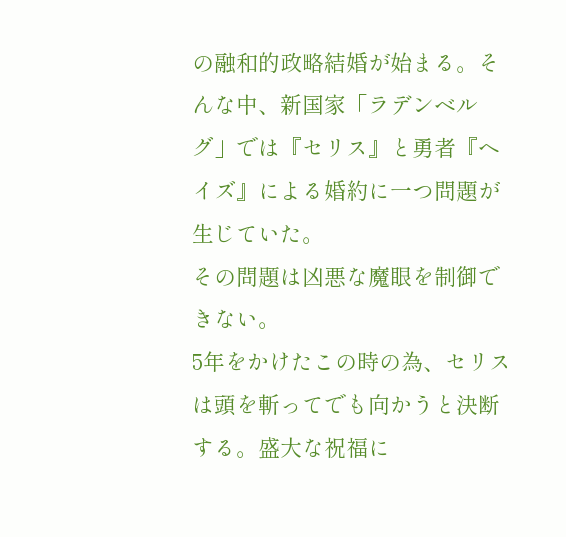の融和的政略結婚が始まる。そんな中、新国家「ラデンベルグ」では『セリス』と勇者『ヘイズ』による婚約に一つ問題が生じていた。
その問題は凶悪な魔眼を制御できない。
5年をかけたこの時の為、セリスは頭を斬ってでも向かうと決断する。盛大な祝福に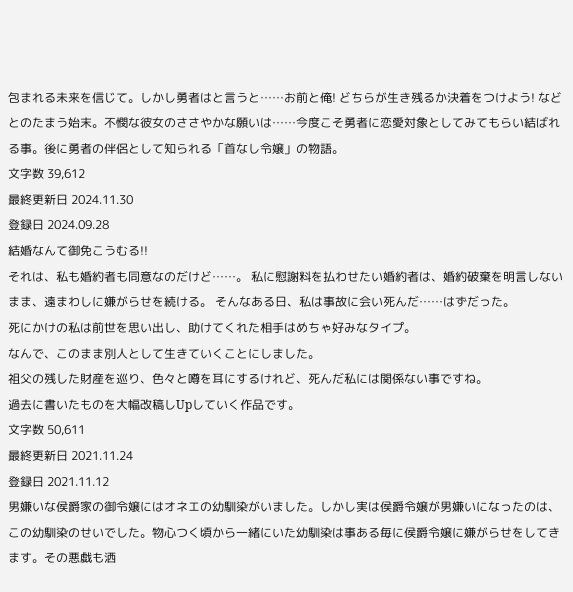包まれる未来を信じて。しかし勇者はと言うと……お前と俺! どちらが生き残るか決着をつけよう! などとのたまう始末。不憫な彼女のささやかな願いは……今度こそ勇者に恋愛対象としてみてもらい結ばれる事。後に勇者の伴侶として知られる「首なし令嬢」の物語。
文字数 39,612
最終更新日 2024.11.30
登録日 2024.09.28
結婚なんて御免こうむる!!
それは、私も婚約者も同意なのだけど……。 私に慰謝料を払わせたい婚約者は、婚約破棄を明言しないまま、遠まわしに嫌がらせを続ける。 そんなある日、私は事故に会い死んだ……はずだった。
死にかけの私は前世を思い出し、助けてくれた相手はめちゃ好みなタイプ。
なんで、このまま別人として生きていくことにしました。
祖父の残した財産を巡り、色々と噂を耳にするけれど、死んだ私には関係ない事ですね。
過去に書いたものを大幅改稿しUpしていく作品です。
文字数 50,611
最終更新日 2021.11.24
登録日 2021.11.12
男嫌いな侯爵家の御令嬢にはオネエの幼馴染がいました。しかし実は侯爵令嬢が男嫌いになったのは、この幼馴染のせいでした。物心つく頃から一緒にいた幼馴染は事ある毎に侯爵令嬢に嫌がらせをしてきます。その悪戯も洒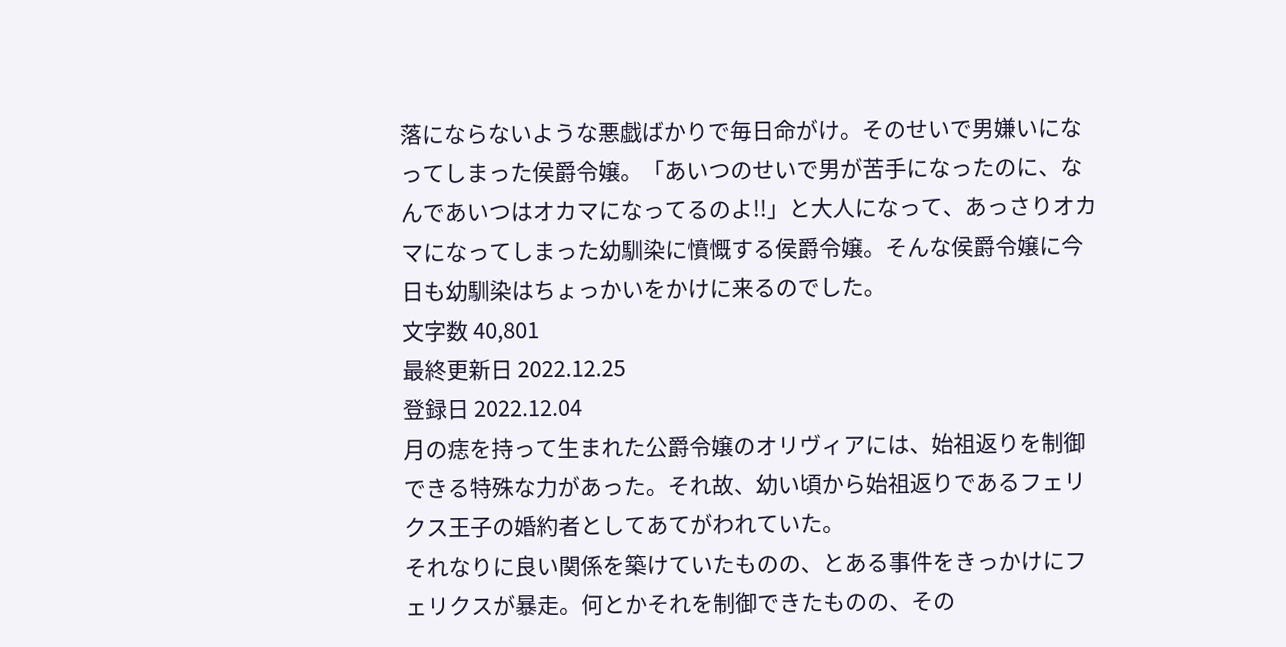落にならないような悪戯ばかりで毎日命がけ。そのせいで男嫌いになってしまった侯爵令嬢。「あいつのせいで男が苦手になったのに、なんであいつはオカマになってるのよ!!」と大人になって、あっさりオカマになってしまった幼馴染に憤慨する侯爵令嬢。そんな侯爵令嬢に今日も幼馴染はちょっかいをかけに来るのでした。
文字数 40,801
最終更新日 2022.12.25
登録日 2022.12.04
月の痣を持って生まれた公爵令嬢のオリヴィアには、始祖返りを制御できる特殊な力があった。それ故、幼い頃から始祖返りであるフェリクス王子の婚約者としてあてがわれていた。
それなりに良い関係を築けていたものの、とある事件をきっかけにフェリクスが暴走。何とかそれを制御できたものの、その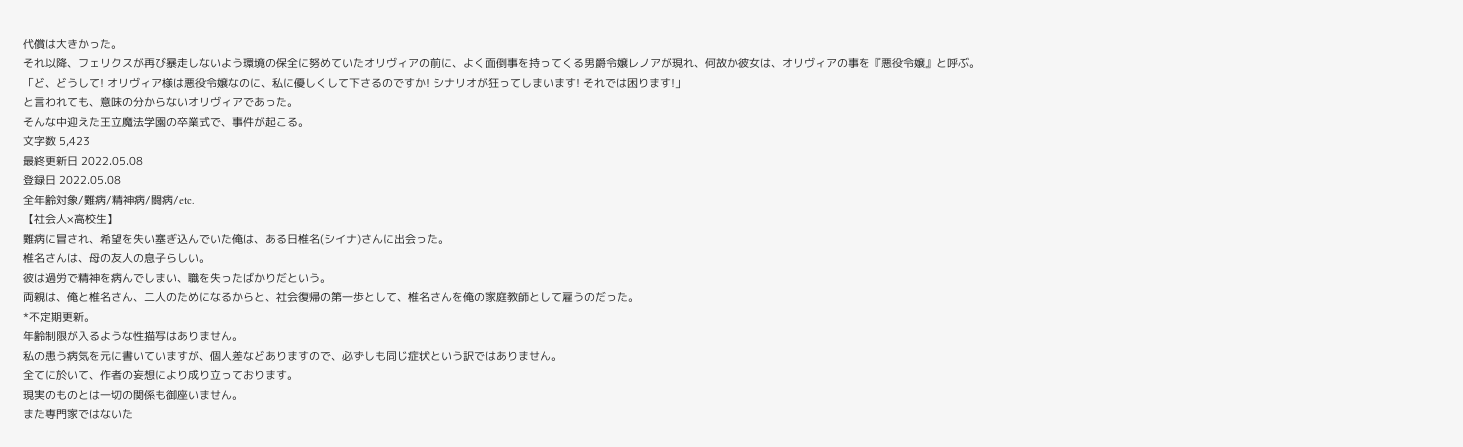代償は大きかった。
それ以降、フェリクスが再び暴走しないよう環境の保全に努めていたオリヴィアの前に、よく面倒事を持ってくる男爵令嬢レノアが現れ、何故か彼女は、オリヴィアの事を『悪役令嬢』と呼ぶ。
「ど、どうして! オリヴィア様は悪役令嬢なのに、私に優しくして下さるのですか! シナリオが狂ってしまいます! それでは困ります!」
と言われても、意味の分からないオリヴィアであった。
そんな中迎えた王立魔法学園の卒業式で、事件が起こる。
文字数 5,423
最終更新日 2022.05.08
登録日 2022.05.08
全年齢対象/難病/精神病/闘病/etc.
【社会人×高校生】
難病に冒され、希望を失い塞ぎ込んでいた俺は、ある日椎名(シイナ)さんに出会った。
椎名さんは、母の友人の息子らしい。
彼は過労で精神を病んでしまい、職を失ったばかりだという。
両親は、俺と椎名さん、二人のためになるからと、社会復帰の第一歩として、椎名さんを俺の家庭教師として雇うのだった。
*不定期更新。
年齢制限が入るような性描写はありません。
私の患う病気を元に書いていますが、個人差などありますので、必ずしも同じ症状という訳ではありません。
全てに於いて、作者の妄想により成り立っております。
現実のものとは一切の関係も御座いません。
また専門家ではないた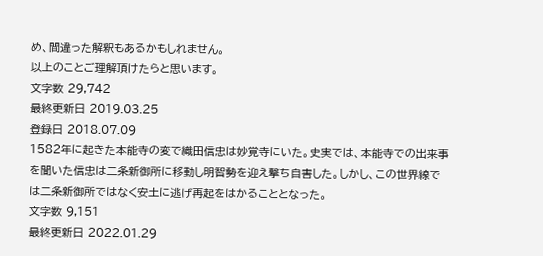め、間違った解釈もあるかもしれません。
以上のことご理解頂けたらと思います。
文字数 29,742
最終更新日 2019.03.25
登録日 2018.07.09
1582年に起きた本能寺の変で織田信忠は妙覚寺にいた。史実では、本能寺での出来事を聞いた信忠は二条新御所に移動し明智勢を迎え撃ち自害した。しかし、この世界線では二条新御所ではなく安土に逃げ再起をはかることとなった。
文字数 9,151
最終更新日 2022.01.29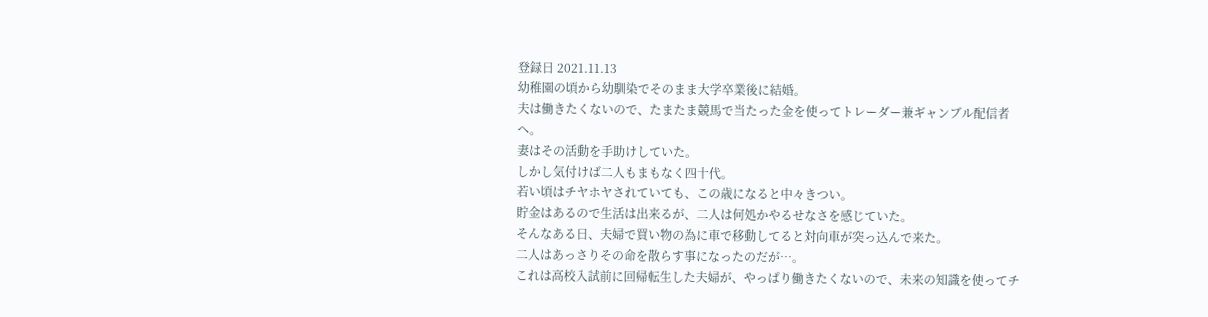登録日 2021.11.13
幼稚園の頃から幼馴染でそのまま大学卒業後に結婚。
夫は働きたくないので、たまたま競馬で当たった金を使ってトレーダー兼ギャンブル配信者へ。
妻はその活動を手助けしていた。
しかし気付けば二人もまもなく四十代。
若い頃はチヤホヤされていても、この歳になると中々きつい。
貯金はあるので生活は出来るが、二人は何処かやるせなさを感じていた。
そんなある日、夫婦で買い物の為に車で移動してると対向車が突っ込んで来た。
二人はあっさりその命を散らす事になったのだが…。
これは高校入試前に回帰転生した夫婦が、やっぱり働きたくないので、未来の知識を使ってチ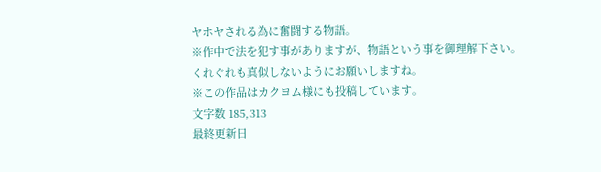ヤホヤされる為に奮闘する物語。
※作中で法を犯す事がありますが、物語という事を御理解下さい。
くれぐれも真似しないようにお願いしますね。
※この作品はカクヨム様にも投稿しています。
文字数 185,313
最終更新日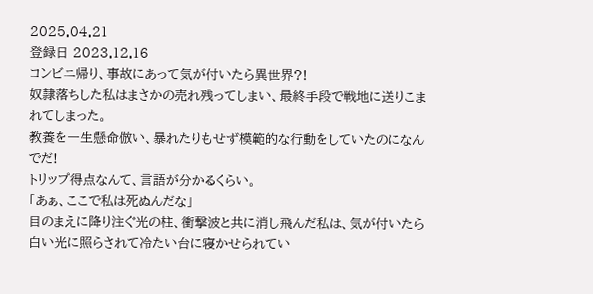2025.04.21
登録日 2023.12.16
コンビニ帰り、事故にあって気が付いたら異世界?!
奴隷落ちした私はまさかの売れ残ってしまい、最終手段で戦地に送りこまれてしまった。
教養を一生懸命倣い、暴れたりもせず模範的な行動をしていたのになんでだ!
トリップ得点なんて、言語が分かるくらい。
「あぁ、ここで私は死ぬんだな」
目のまえに降り注ぐ光の柱、衝撃波と共に消し飛んだ私は、気が付いたら白い光に照らされて冷たい台に寝かせられてい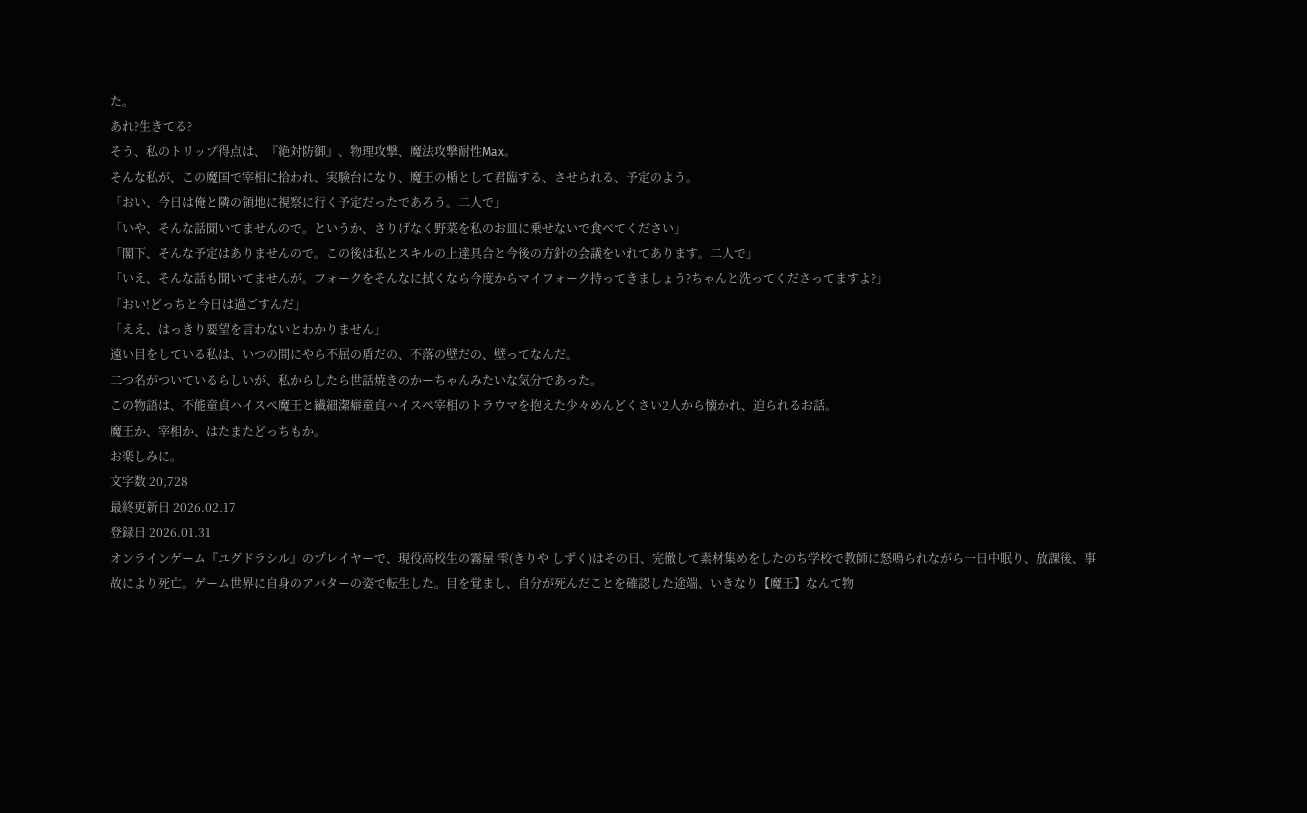た。
あれ?生きてる?
そう、私のトリップ得点は、『絶対防御』、物理攻撃、魔法攻撃耐性Max。
そんな私が、この魔国で宰相に拾われ、実験台になり、魔王の楯として君臨する、させられる、予定のよう。
「おい、今日は俺と隣の領地に視察に行く予定だったであろう。二人で」
「いや、そんな話聞いてませんので。というか、さりげなく野菜を私のお皿に乗せないで食べてください」
「閣下、そんな予定はありませんので。この後は私とスキルの上達具合と今後の方針の会議をいれてあります。二人で」
「いえ、そんな話も聞いてませんが。フォークをそんなに拭くなら今度からマイフォーク持ってきましょう?ちゃんと洗ってくださってますよ?」
「おい!どっちと今日は過ごすんだ」
「ええ、はっきり要望を言わないとわかりません」
遠い目をしている私は、いつの間にやら不屈の盾だの、不落の壁だの、壁ってなんだ。
二つ名がついているらしいが、私からしたら世話焼きのかーちゃんみたいな気分であった。
この物語は、不能童貞ハイスぺ魔王と繊細潔癖童貞ハイスぺ宰相のトラウマを抱えた少々めんどくさい2人から懐かれ、迫られるお話。
魔王か、宰相か、はたまたどっちもか。
お楽しみに。
文字数 20,728
最終更新日 2026.02.17
登録日 2026.01.31
オンラインゲーム『ユグドラシル』のプレイヤーで、現役高校生の霧屋 雫(きりや しずく)はその日、完徹して素材集めをしたのち学校で教師に怒鳴られながら一日中眠り、放課後、事故により死亡。ゲーム世界に自身のアバターの姿で転生した。目を覚まし、自分が死んだことを確認した途端、いきなり【魔王】なんて物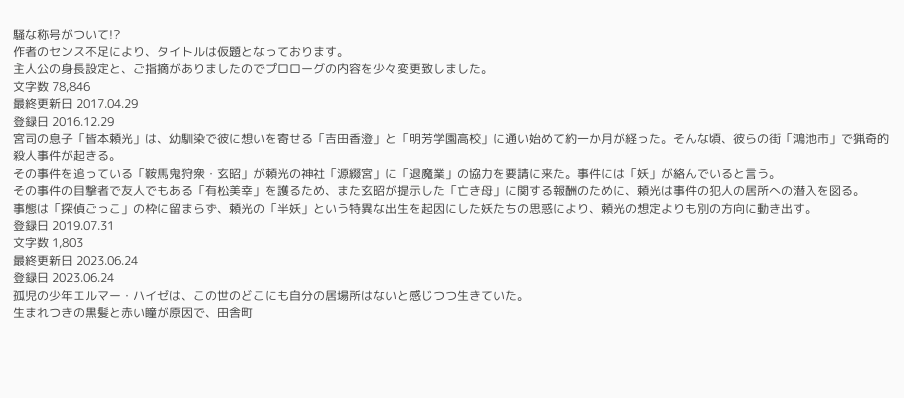騒な称号がついて!?
作者のセンス不足により、タイトルは仮題となっております。
主人公の身長設定と、ご指摘がありましたのでプロローグの内容を少々変更致しました。
文字数 78,846
最終更新日 2017.04.29
登録日 2016.12.29
宮司の息子「皆本頼光」は、幼馴染で彼に想いを寄せる「吉田香澄」と「明芳学園高校」に通い始めて約一か月が経った。そんな頃、彼らの街「鴻池市」で猟奇的殺人事件が起きる。
その事件を追っている「鞍馬鬼狩衆・玄昭」が頼光の神社「源綴宮」に「退魔業」の協力を要請に来た。事件には「妖」が絡んでいると言う。
その事件の目撃者で友人でもある「有松美幸」を護るため、また玄昭が提示した「亡き母」に関する報酬のために、頼光は事件の犯人の居所への潜入を図る。
事態は「探偵ごっこ」の枠に留まらず、頼光の「半妖」という特異な出生を起因にした妖たちの思惑により、頼光の想定よりも別の方向に動き出す。
登録日 2019.07.31
文字数 1,803
最終更新日 2023.06.24
登録日 2023.06.24
孤児の少年エルマー・ハイゼは、この世のどこにも自分の居場所はないと感じつつ生きていた。
生まれつきの黒髪と赤い瞳が原因で、田舎町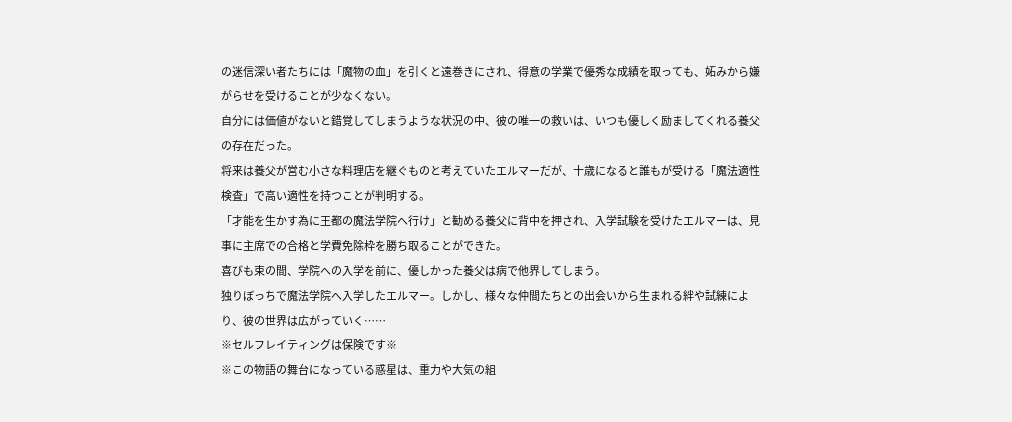の迷信深い者たちには「魔物の血」を引くと遠巻きにされ、得意の学業で優秀な成績を取っても、妬みから嫌がらせを受けることが少なくない。
自分には価値がないと錯覚してしまうような状況の中、彼の唯一の救いは、いつも優しく励ましてくれる養父の存在だった。
将来は養父が営む小さな料理店を継ぐものと考えていたエルマーだが、十歳になると誰もが受ける「魔法適性検査」で高い適性を持つことが判明する。
「才能を生かす為に王都の魔法学院へ行け」と勧める養父に背中を押され、入学試験を受けたエルマーは、見事に主席での合格と学費免除枠を勝ち取ることができた。
喜びも束の間、学院への入学を前に、優しかった養父は病で他界してしまう。
独りぼっちで魔法学院へ入学したエルマー。しかし、様々な仲間たちとの出会いから生まれる絆や試練により、彼の世界は広がっていく……
※セルフレイティングは保険です※
※この物語の舞台になっている惑星は、重力や大気の組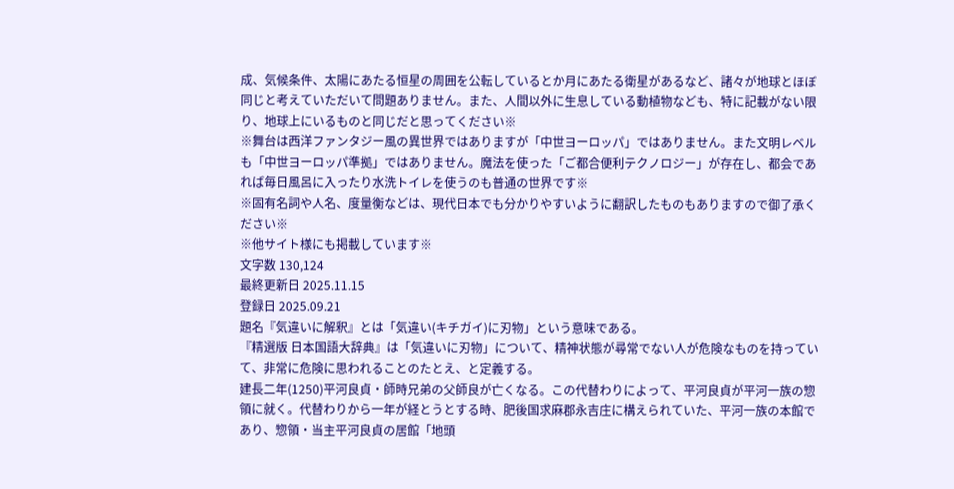成、気候条件、太陽にあたる恒星の周囲を公転しているとか月にあたる衛星があるなど、諸々が地球とほぼ同じと考えていただいて問題ありません。また、人間以外に生息している動植物なども、特に記載がない限り、地球上にいるものと同じだと思ってください※
※舞台は西洋ファンタジー風の異世界ではありますが「中世ヨーロッパ」ではありません。また文明レベルも「中世ヨーロッパ準拠」ではありません。魔法を使った「ご都合便利テクノロジー」が存在し、都会であれば毎日風呂に入ったり水洗トイレを使うのも普通の世界です※
※固有名詞や人名、度量衡などは、現代日本でも分かりやすいように翻訳したものもありますので御了承ください※
※他サイト様にも掲載しています※
文字数 130,124
最終更新日 2025.11.15
登録日 2025.09.21
題名『気違いに解釈』とは「気違い(キチガイ)に刃物」という意味である。
『精選版 日本国語大辞典』は「気違いに刃物」について、精神状態が尋常でない人が危険なものを持っていて、非常に危険に思われることのたとえ、と定義する。
建長二年(1250)平河良貞・師時兄弟の父師良が亡くなる。この代替わりによって、平河良貞が平河一族の惣領に就く。代替わりから一年が経とうとする時、肥後国求麻郡永吉庄に構えられていた、平河一族の本館であり、惣領・当主平河良貞の居館「地頭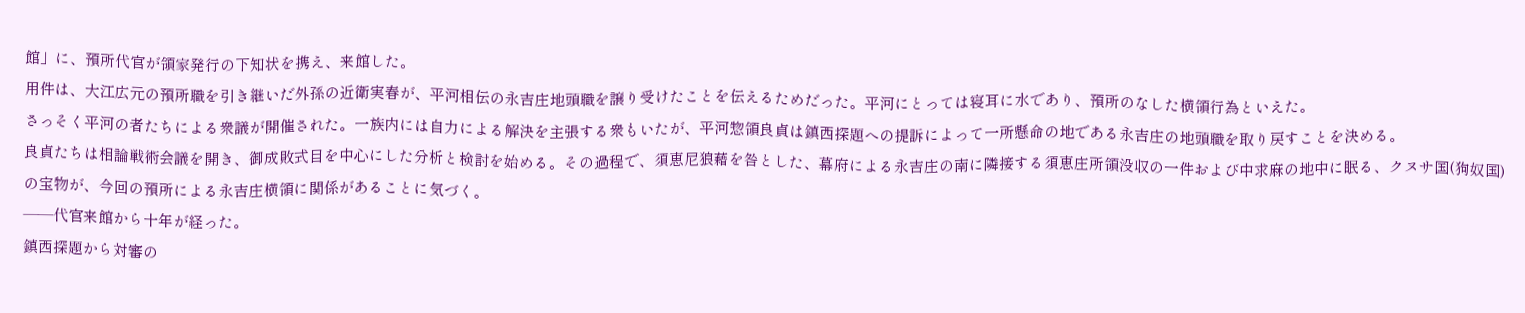館」に、預所代官が領家発行の下知状を携え、来館した。
用件は、大江広元の預所職を引き継いだ外孫の近衛実春が、平河相伝の永吉庄地頭職を譲り受けたことを伝えるためだった。平河にとっては寝耳に水であり、預所のなした横領行為といえた。
さっそく平河の者たちによる衆議が開催された。一族内には自力による解決を主張する衆もいたが、平河惣領良貞は鎮西探題への提訴によって一所懸命の地である永吉庄の地頭職を取り戻すことを決める。
良貞たちは相論戦術会議を開き、御成敗式目を中心にした分析と検討を始める。その過程で、須恵尼狼藉を咎とした、幕府による永吉庄の南に隣接する須恵庄所領没収の一件および中求麻の地中に眠る、クヌサ国(狗奴国)の宝物が、今回の預所による永吉庄横領に関係があることに気づく。
――代官来館から十年が経った。
鎮西探題から対審の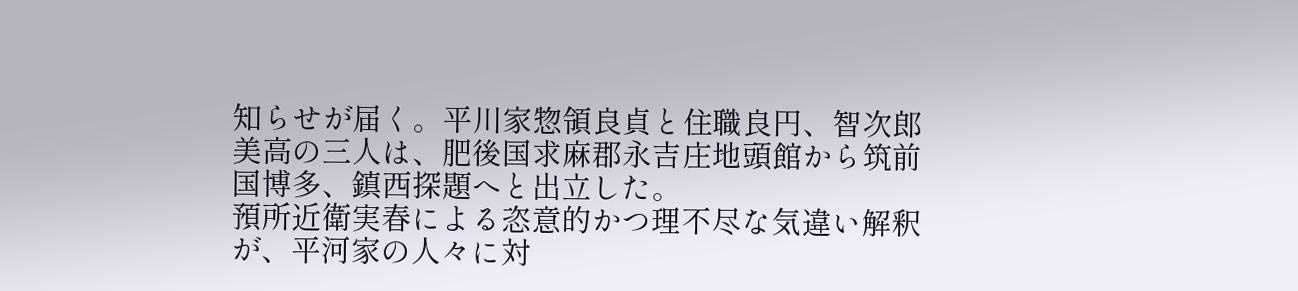知らせが届く。平川家惣領良貞と住職良円、智次郎美高の三人は、肥後国求麻郡永吉庄地頭館から筑前国博多、鎮西探題へと出立した。
預所近衛実春による恣意的かつ理不尽な気違い解釈が、平河家の人々に対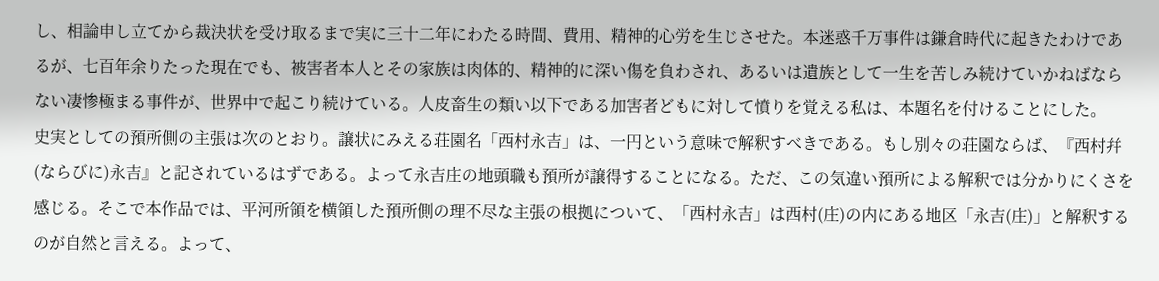し、相論申し立てから裁決状を受け取るまで実に三十二年にわたる時間、費用、精神的心労を生じさせた。本迷惑千万事件は鎌倉時代に起きたわけであるが、七百年余りたった現在でも、被害者本人とその家族は肉体的、精神的に深い傷を負わされ、あるいは遺族として一生を苦しみ続けていかねばならない凄惨極まる事件が、世界中で起こり続けている。人皮畜生の類い以下である加害者どもに対して憤りを覚える私は、本題名を付けることにした。
史実としての預所側の主張は次のとおり。譲状にみえる荘園名「西村永吉」は、一円という意味で解釈すべきである。もし別々の荘園ならば、『西村幷(ならびに)永吉』と記されているはずである。よって永吉庄の地頭職も預所が譲得することになる。ただ、この気違い預所による解釈では分かりにくさを感じる。そこで本作品では、平河所領を横領した預所側の理不尽な主張の根拠について、「西村永吉」は西村(庄)の内にある地区「永吉(庄)」と解釈するのが自然と言える。よって、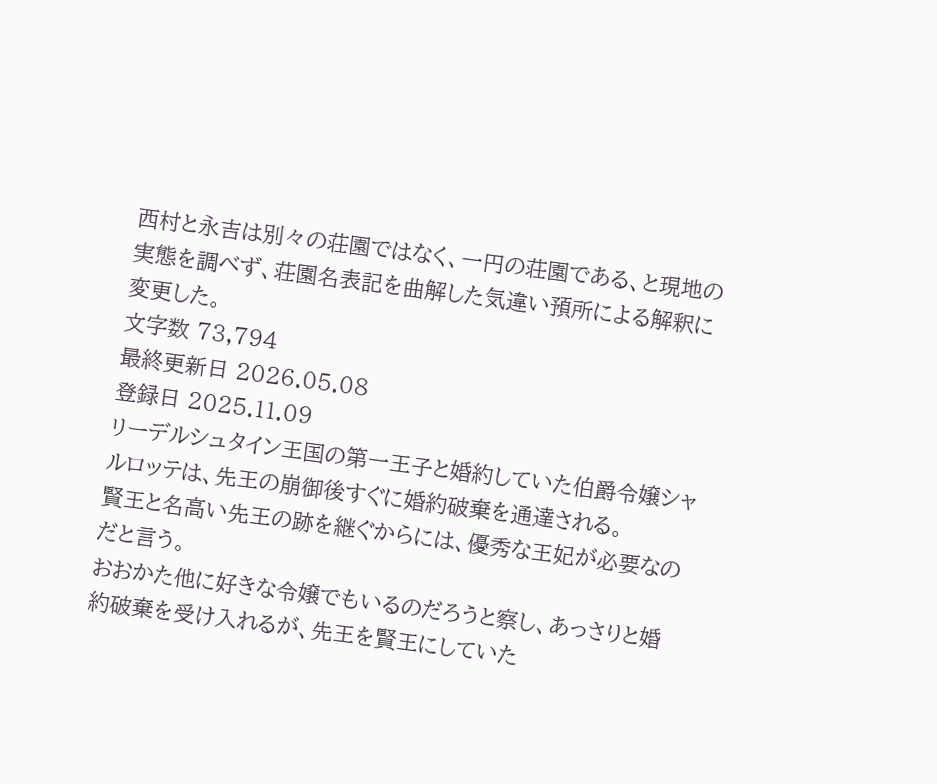西村と永吉は別々の荘園ではなく、一円の荘園である、と現地の実態を調べず、荘園名表記を曲解した気違い預所による解釈に変更した。
文字数 73,794
最終更新日 2026.05.08
登録日 2025.11.09
リーデルシュタイン王国の第一王子と婚約していた伯爵令嬢シャルロッテは、先王の崩御後すぐに婚約破棄を通達される。
賢王と名高い先王の跡を継ぐからには、優秀な王妃が必要なのだと言う。
おおかた他に好きな令嬢でもいるのだろうと察し、あっさりと婚約破棄を受け入れるが、先王を賢王にしていた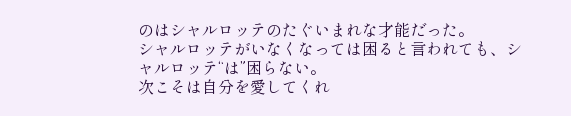のはシャルロッテのたぐいまれな才能だった。
シャルロッテがいなくなっては困ると言われても、シャルロッテ“は”困らない。
次こそは自分を愛してくれ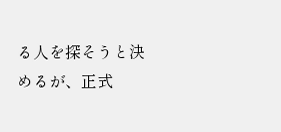る人を探そうと決めるが、正式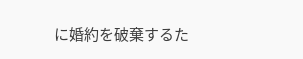に婚約を破棄するた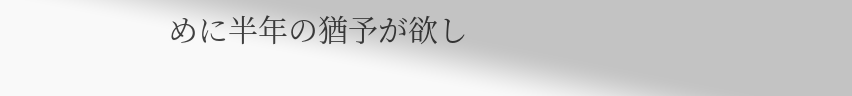めに半年の猶予が欲し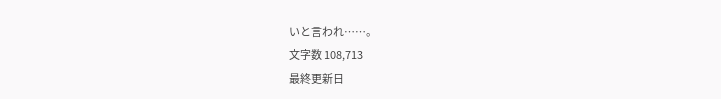いと言われ……。
文字数 108,713
最終更新日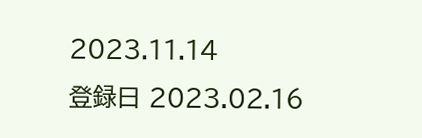2023.11.14
登録日 2023.02.16